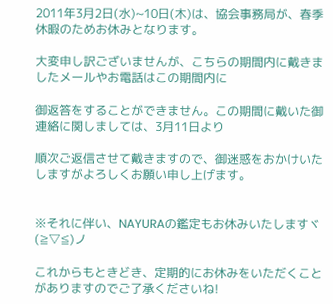2011年3月2日(水)~10日(木)は、協会事務局が、春季休暇のためお休みとなります。

大変申し訳ございませんが、こちらの期間内に戴きましたメールやお電話はこの期間内に

御返答をすることができません。この期間に戴いた御連絡に関しましては、3月11日より

順次ご返信させて戴きますので、御迷惑をおかけいたしますがよろしくお願い申し上げます。


※それに伴い、NAYURAの鑑定もお休みいたしますヾ(≧▽≦)ノ

これからもときどき、定期的にお休みをいただくことがありますのでご了承くださいね!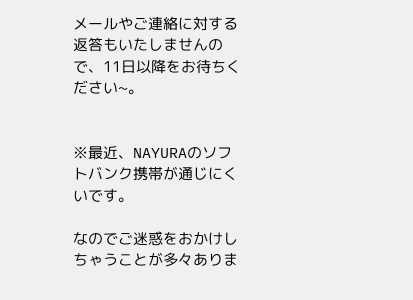メールやご連絡に対する返答もいたしませんので、11日以降をお待ちください~。


※最近、NAYURAのソフトバンク携帯が通じにくいです。

なのでご迷惑をおかけしちゃうことが多々ありま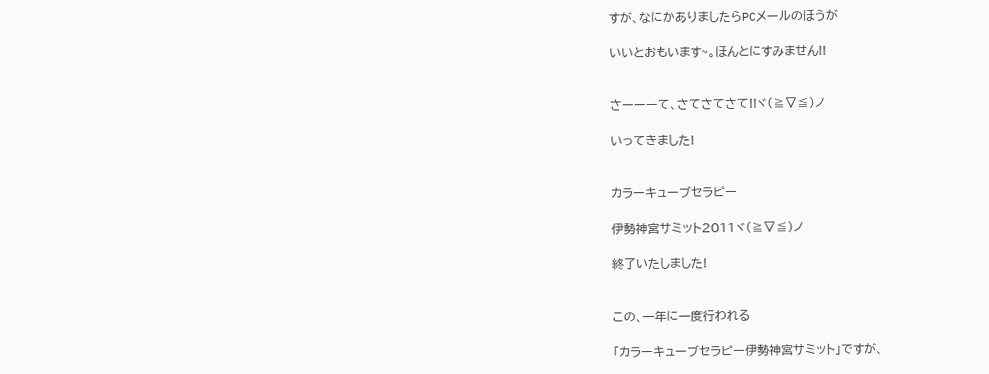すが、なにかありましたらPCメールのほうが

いいとおもいます~。ほんとにすみません!!


さーーーて、さてさてさて!!ヾ(≧▽≦)ノ

いってきました!


カラーキューブセラピー

伊勢神宮サミット2011ヾ(≧▽≦)ノ

終了いたしました!


この、一年に一度行われる

「カラーキューブセラピー伊勢神宮サミット」ですが、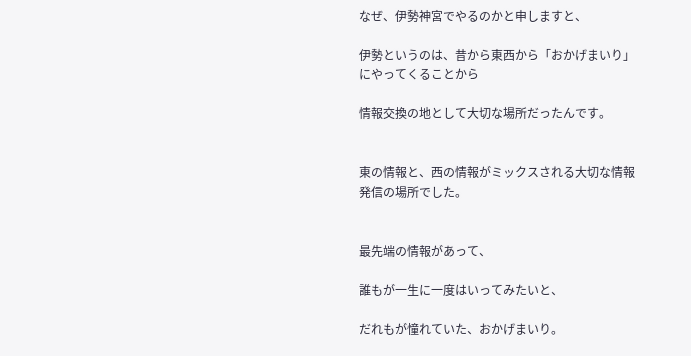なぜ、伊勢神宮でやるのかと申しますと、

伊勢というのは、昔から東西から「おかげまいり」にやってくることから

情報交換の地として大切な場所だったんです。


東の情報と、西の情報がミックスされる大切な情報発信の場所でした。


最先端の情報があって、

誰もが一生に一度はいってみたいと、

だれもが憧れていた、おかげまいり。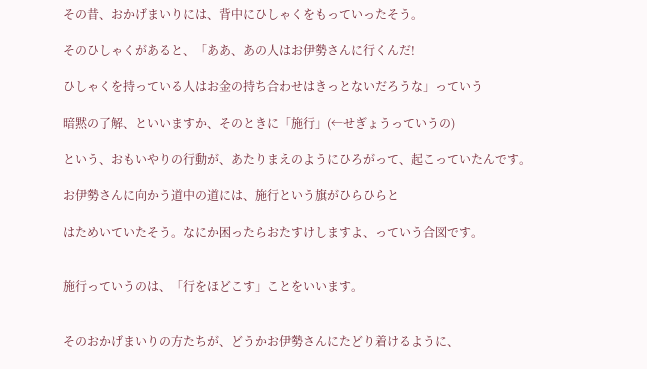その昔、おかげまいりには、背中にひしゃくをもっていったそう。

そのひしゃくがあると、「ああ、あの人はお伊勢さんに行くんだ!

ひしゃくを持っている人はお金の持ち合わせはきっとないだろうな」っていう

暗黙の了解、といいますか、そのときに「施行」(←せぎょうっていうの)

という、おもいやりの行動が、あたりまえのようにひろがって、起こっていたんです。

お伊勢さんに向かう道中の道には、施行という旗がひらひらと

はためいていたそう。なにか困ったらおたすけしますよ、っていう合図です。


施行っていうのは、「行をほどこす」ことをいいます。


そのおかげまいりの方たちが、どうかお伊勢さんにたどり着けるように、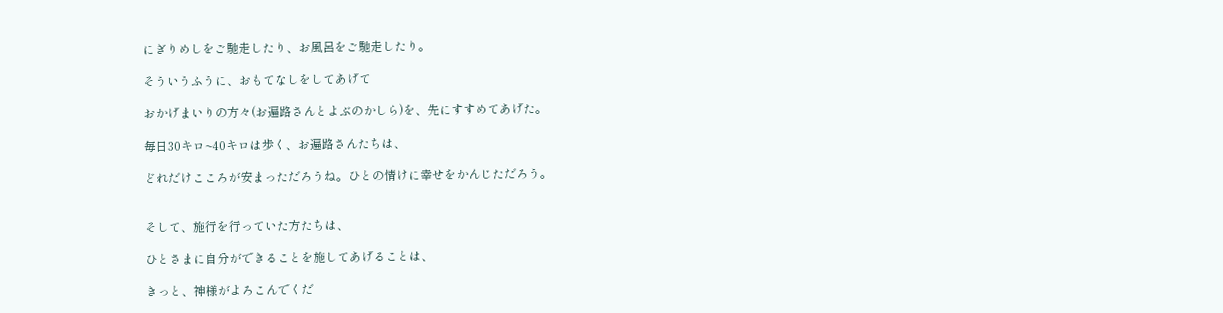にぎりめしをご馳走したり、お風呂をご馳走したり。

そういうふうに、おもてなしをしてあげて

おかげまいりの方々(お遍路さんとよぶのかしら)を、先にすすめてあげた。

毎日30キロ~40キロは歩く、お遍路さんたちは、

どれだけこころが安まっただろうね。ひとの情けに幸せをかんじただろう。


そして、施行を行っていた方たちは、

ひとさまに自分ができることを施してあげることは、

きっと、神様がよろこんでくだ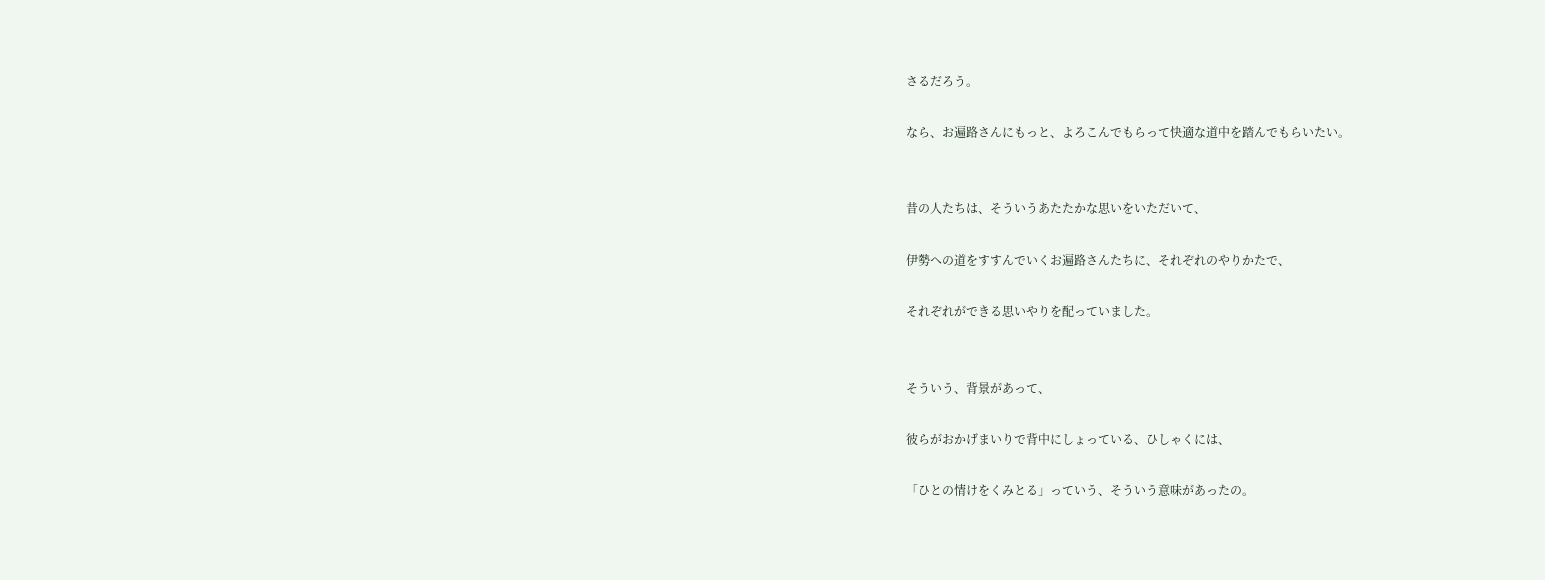さるだろう。

なら、お遍路さんにもっと、よろこんでもらって快適な道中を踏んでもらいたい。


昔の人たちは、そういうあたたかな思いをいただいて、

伊勢への道をすすんでいくお遍路さんたちに、それぞれのやりかたで、

それぞれができる思いやりを配っていました。


そういう、背景があって、

彼らがおかげまいりで背中にしょっている、ひしゃくには、

「ひとの情けをくみとる」っていう、そういう意味があったの。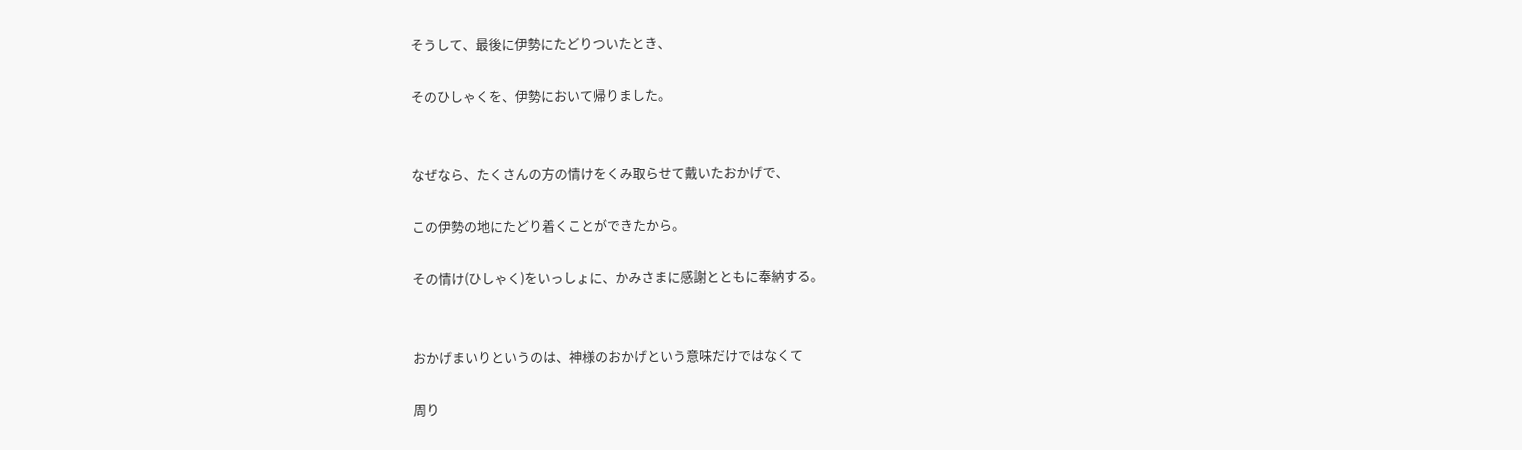そうして、最後に伊勢にたどりついたとき、

そのひしゃくを、伊勢において帰りました。


なぜなら、たくさんの方の情けをくみ取らせて戴いたおかげで、

この伊勢の地にたどり着くことができたから。

その情け(ひしゃく)をいっしょに、かみさまに感謝とともに奉納する。


おかげまいりというのは、神様のおかげという意味だけではなくて

周り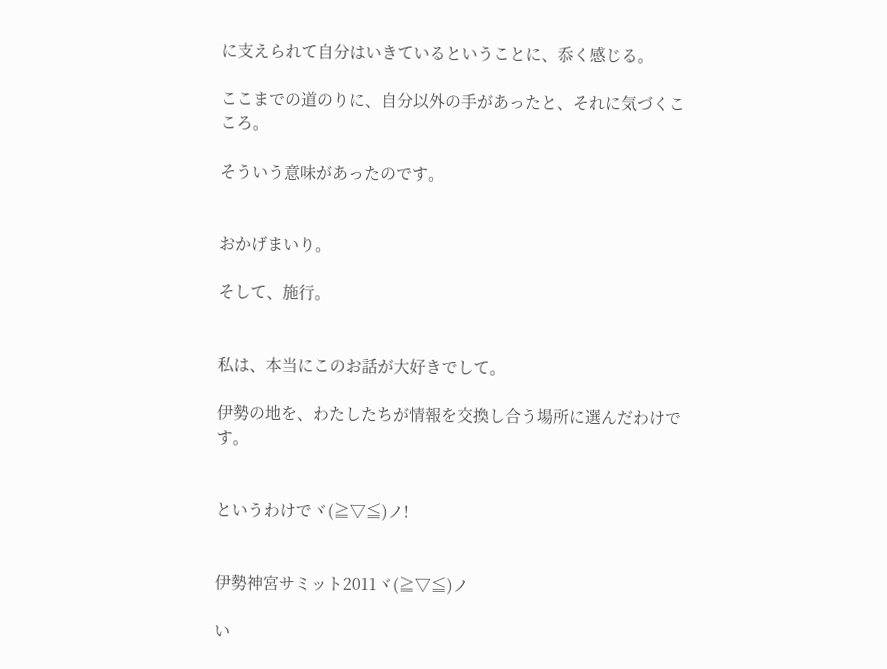に支えられて自分はいきているということに、忝く感じる。

ここまでの道のりに、自分以外の手があったと、それに気づくこころ。

そういう意味があったのです。


おかげまいり。

そして、施行。


私は、本当にこのお話が大好きでして。

伊勢の地を、わたしたちが情報を交換し合う場所に選んだわけです。


というわけでヾ(≧▽≦)ノ!


伊勢神宮サミット2011ヾ(≧▽≦)ノ

い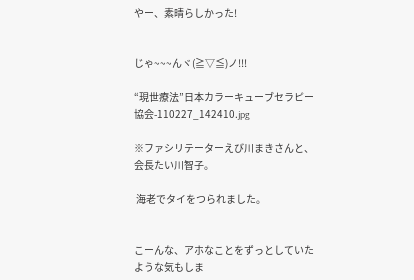やー、素晴らしかった!


じゃ~~~んヾ(≧▽≦)ノ!!!

“現世療法”日本カラーキューブセラピー協会-110227_142410.jpg

※ファシリテーターえび川まきさんと、会長たい川智子。

 海老でタイをつられました。


こーんな、アホなことをずっとしていたような気もしま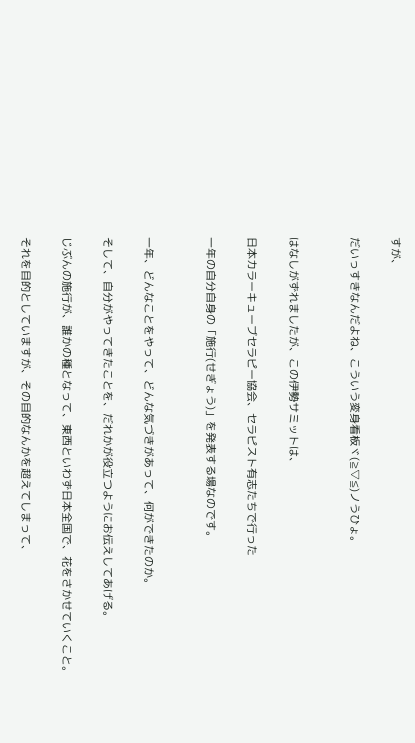すが、

だいっすきなんだよね、こういう変身看板ヾ(≧▽≦)ノうひょ。


はなしがずれましたが、この伊勢サミットは、

日本カラーキューブセラピー協会、セラピスト有志たちで行った

一年の自分自身の「施行(せぎょう)」を発表する場なのです。


一年、どんなことをやって、どんな気づきがあって、何ができたのか。

そして、自分がやってきたことを、だれかが役立つようにお伝えしてあげる。

じぶんの施行が、誰かの種となって、東西といわず日本全国で、花をさかせていくこと。

それを目的としていますが、その目的なんかを超えてしまって、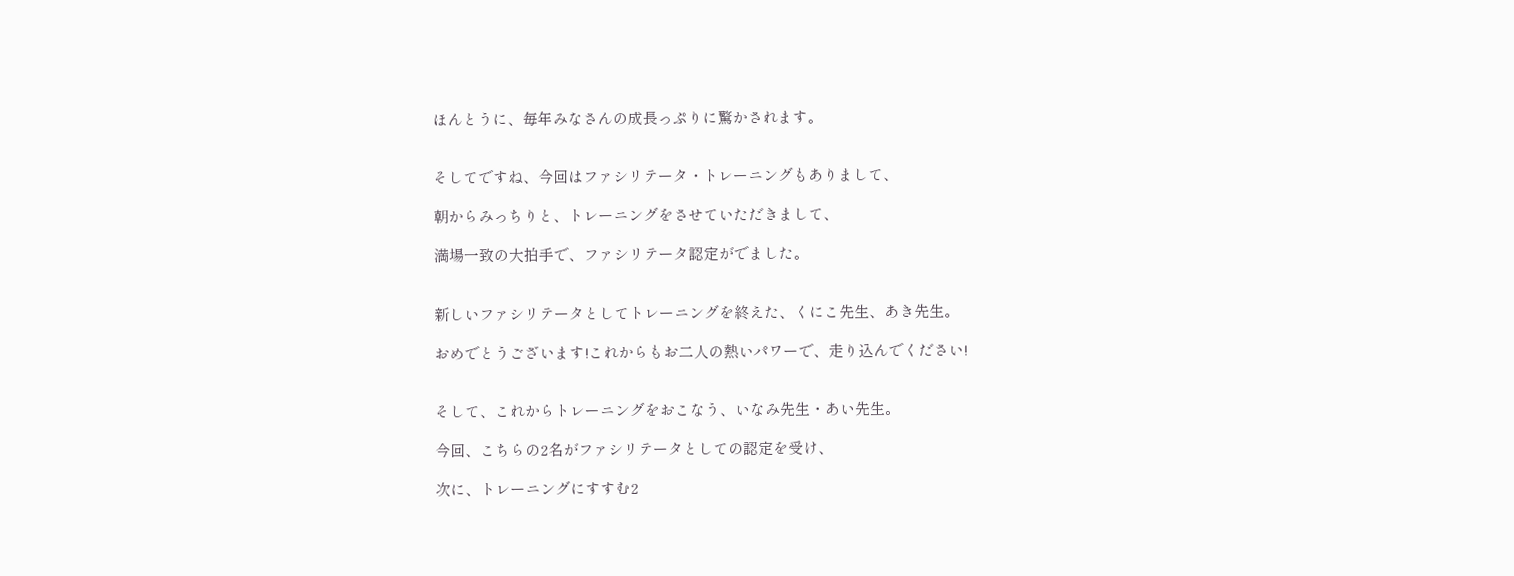ほんとうに、毎年みなさんの成長っぷりに驚かされます。


そしてですね、今回はファシリテータ・トレーニングもありまして、

朝からみっちりと、トレーニングをさせていただきまして、

満場一致の大拍手で、ファシリテータ認定がでました。


新しいファシリテータとしてトレーニングを終えた、くにこ先生、あき先生。

おめでとうございます!これからもお二人の熱いパワーで、走り込んでください!


そして、これからトレーニングをおこなう、いなみ先生・あい先生。

今回、こちらの2名がファシリテータとしての認定を受け、

次に、トレーニングにすすむ2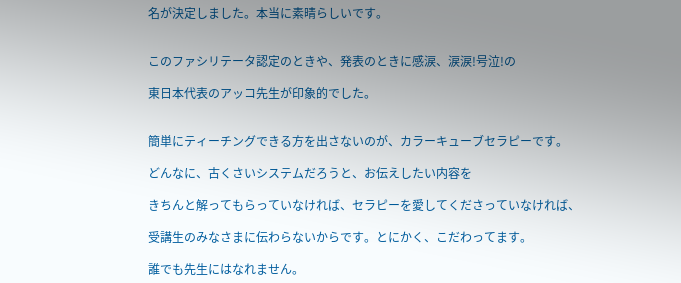名が決定しました。本当に素晴らしいです。


このファシリテータ認定のときや、発表のときに感涙、涙涙!号泣!の

東日本代表のアッコ先生が印象的でした。


簡単にティーチングできる方を出さないのが、カラーキューブセラピーです。

どんなに、古くさいシステムだろうと、お伝えしたい内容を

きちんと解ってもらっていなければ、セラピーを愛してくださっていなければ、

受講生のみなさまに伝わらないからです。とにかく、こだわってます。

誰でも先生にはなれません。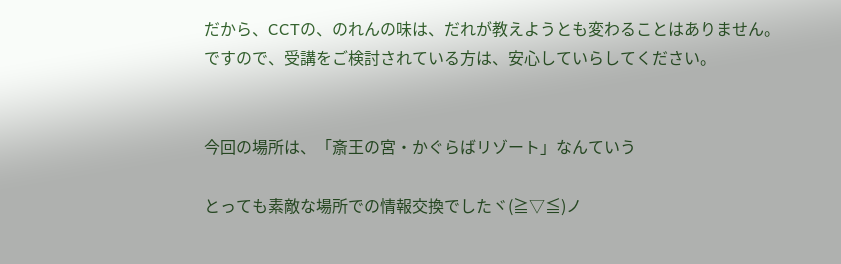だから、CCTの、のれんの味は、だれが教えようとも変わることはありません。
ですので、受講をご検討されている方は、安心していらしてください。


今回の場所は、「斎王の宮・かぐらばリゾート」なんていう

とっても素敵な場所での情報交換でしたヾ(≧▽≦)ノ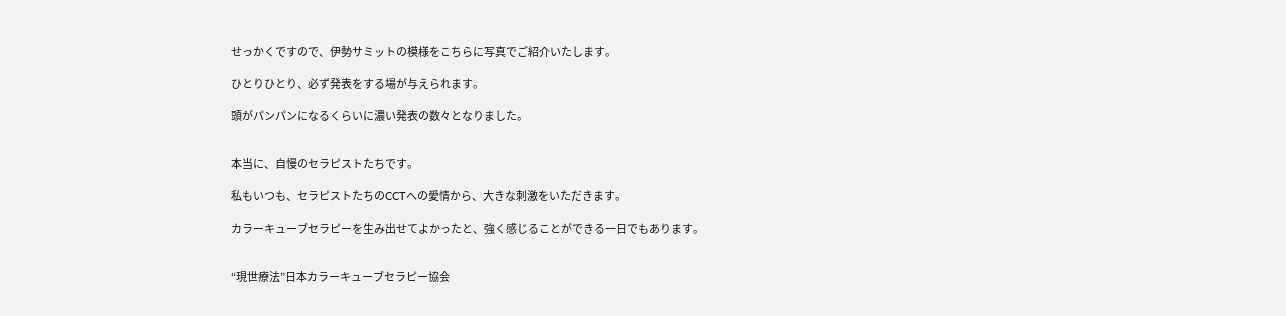せっかくですので、伊勢サミットの模様をこちらに写真でご紹介いたします。

ひとりひとり、必ず発表をする場が与えられます。

頭がパンパンになるくらいに濃い発表の数々となりました。


本当に、自慢のセラピストたちです。

私もいつも、セラピストたちのCCTへの愛情から、大きな刺激をいただきます。

カラーキューブセラピーを生み出せてよかったと、強く感じることができる一日でもあります。


“現世療法”日本カラーキューブセラピー協会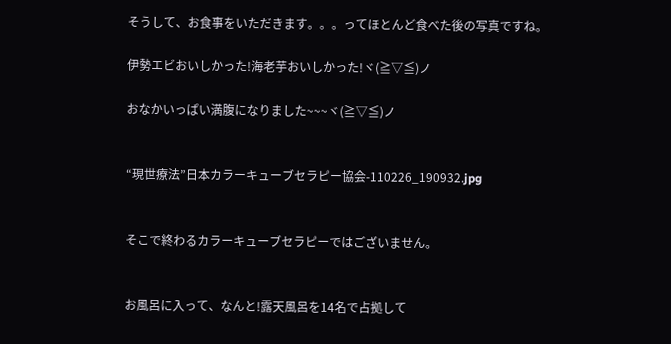そうして、お食事をいただきます。。。ってほとんど食べた後の写真ですね。

伊勢エビおいしかった!海老芋おいしかった!ヾ(≧▽≦)ノ

おなかいっぱい満腹になりました~~~ヾ(≧▽≦)ノ


“現世療法”日本カラーキューブセラピー協会-110226_190932.jpg


そこで終わるカラーキューブセラピーではございません。


お風呂に入って、なんと!露天風呂を14名で占拠して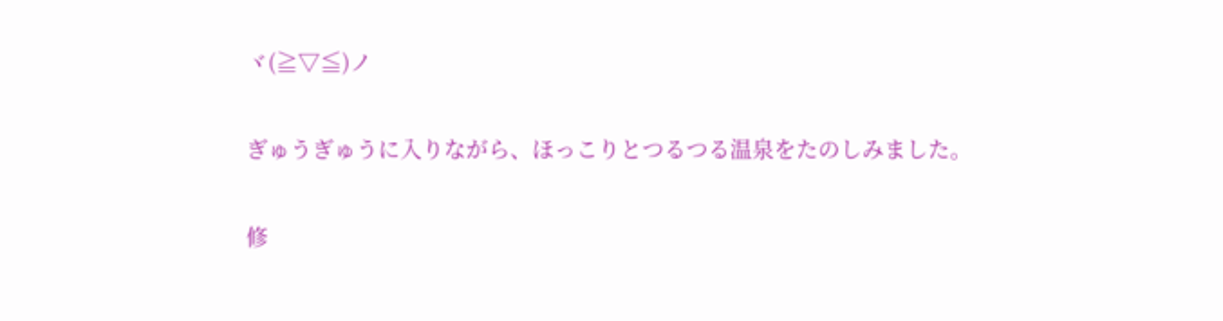ヾ(≧▽≦)ノ

ぎゅうぎゅうに入りながら、ほっこりとつるつる温泉をたのしみました。

修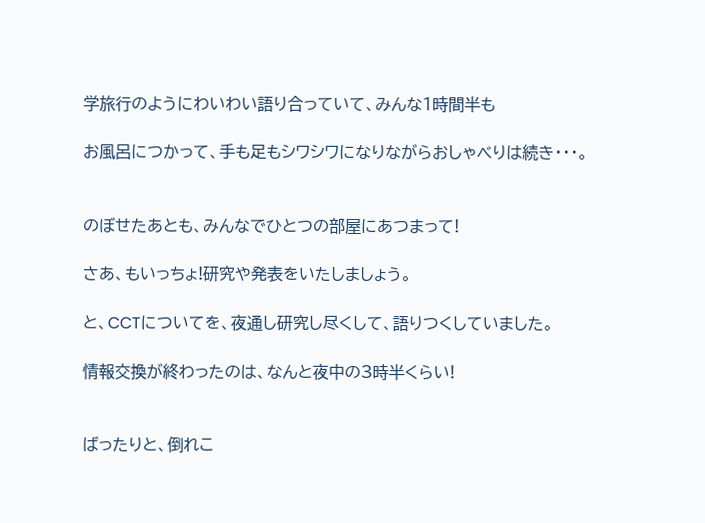学旅行のようにわいわい語り合っていて、みんな1時間半も

お風呂につかって、手も足もシワシワになりながらおしゃべりは続き・・・。


のぼせたあとも、みんなでひとつの部屋にあつまって!

さあ、もいっちょ!研究や発表をいたしましょう。

と、CCTについてを、夜通し研究し尽くして、語りつくしていました。

情報交換が終わったのは、なんと夜中の3時半くらい!


ばったりと、倒れこ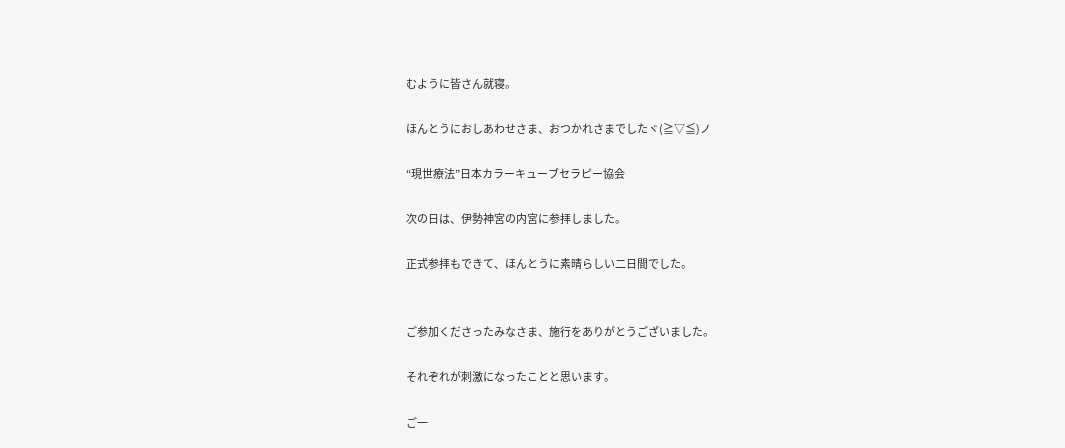むように皆さん就寝。

ほんとうにおしあわせさま、おつかれさまでしたヾ(≧▽≦)ノ

“現世療法”日本カラーキューブセラピー協会

次の日は、伊勢神宮の内宮に参拝しました。

正式参拝もできて、ほんとうに素晴らしい二日間でした。


ご参加くださったみなさま、施行をありがとうございました。

それぞれが刺激になったことと思います。

ご一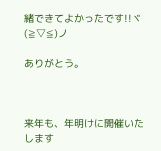緒できてよかったです!!ヾ(≧▽≦)ノ

ありがとう。



来年も、年明けに開催いたします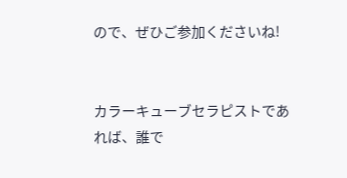ので、ぜひご参加くださいね!


カラーキューブセラピストであれば、誰で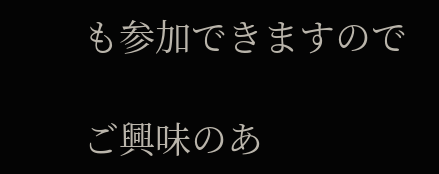も参加できますので

ご興味のあ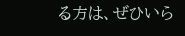る方は、ぜひいら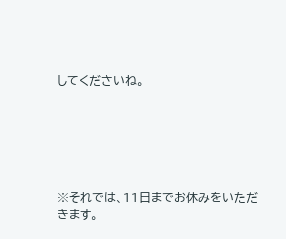してくださいね。






※それでは、11日までお休みをいただきます。